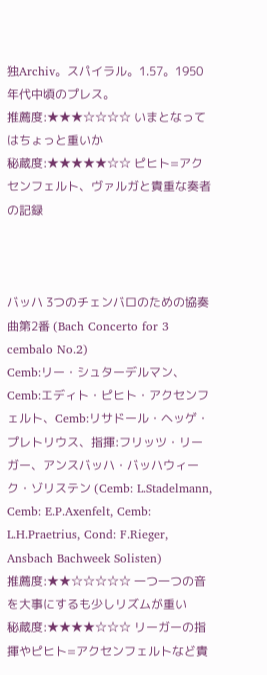独Archiv。スパイラル。1.57。1950年代中頃のプレス。
推薦度:★★★☆☆☆☆ いまとなってはちょっと重いか
秘蔵度:★★★★★☆☆ ピヒト=アクセンフェルト、ヴァルガと貴重な奏者の記録



バッハ 3つのチェンバロのための協奏曲第2番 (Bach Concerto for 3 cembalo No.2)
Cemb:リー・シュターデルマン、Cemb:エディト・ピヒト・アクセンフェルト、Cemb:リサドール・ヘッゲ・プレトリウス、指揮:フリッツ・リーガー、アンスバッハ・バッハウィーク・ゾリステン (Cemb: L.Stadelmann, Cemb: E.P.Axenfelt, Cemb: L.H.Praetrius, Cond: F.Rieger, Ansbach Bachweek Solisten)
推薦度:★★☆☆☆☆☆ 一つ一つの音を大事にするも少しリズムが重い
秘蔵度:★★★★☆☆☆ リーガーの指揮やピヒト=アクセンフェルトなど貴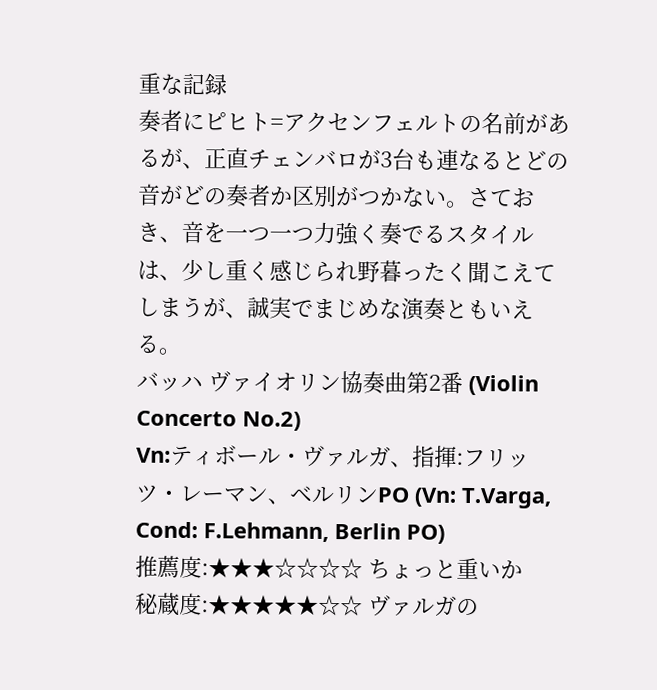重な記録
奏者にピヒト=アクセンフェルトの名前があるが、正直チェンバロが3台も連なるとどの音がどの奏者か区別がつかない。さておき、音を一つ一つ力強く奏でるスタイルは、少し重く感じられ野暮ったく聞こえてしまうが、誠実でまじめな演奏ともいえる。
バッハ ヴァイオリン協奏曲第2番 (Violin Concerto No.2)
Vn:ティボール・ヴァルガ、指揮:フリッツ・レーマン、ベルリンPO (Vn: T.Varga, Cond: F.Lehmann, Berlin PO)
推薦度:★★★☆☆☆☆ ちょっと重いか
秘蔵度:★★★★★☆☆ ヴァルガの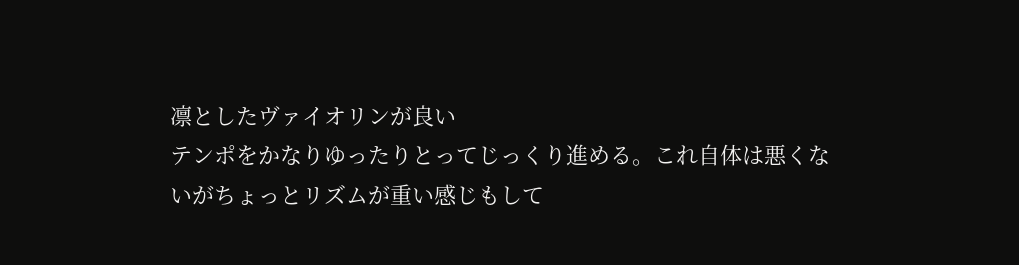凛としたヴァイオリンが良い
テンポをかなりゆったりとってじっくり進める。これ自体は悪くないがちょっとリズムが重い感じもして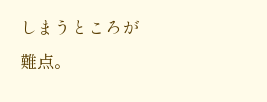しまうところが難点。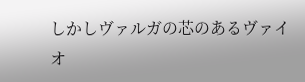しかしヴァルガの芯のあるヴァイオ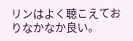リンはよく聴こえておりなかなか良い。